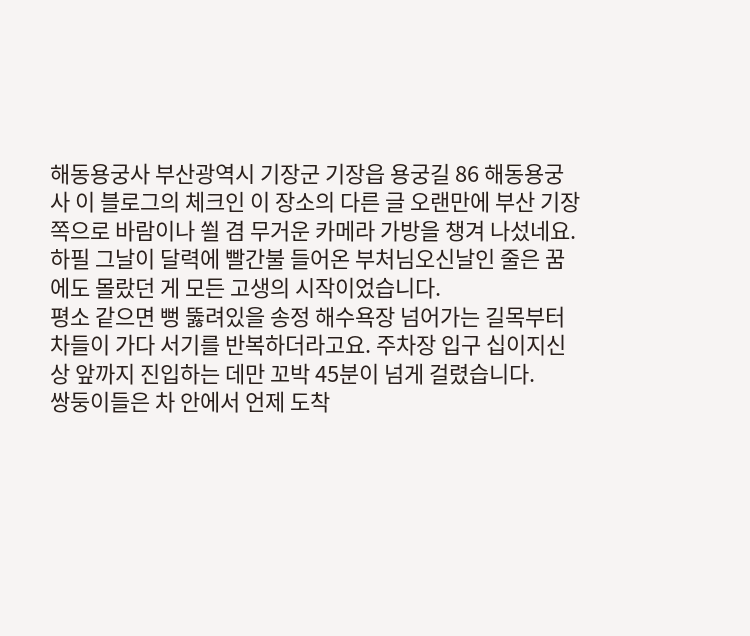해동용궁사 부산광역시 기장군 기장읍 용궁길 86 해동용궁사 이 블로그의 체크인 이 장소의 다른 글 오랜만에 부산 기장 쪽으로 바람이나 쐴 겸 무거운 카메라 가방을 챙겨 나섰네요. 하필 그날이 달력에 빨간불 들어온 부처님오신날인 줄은 꿈에도 몰랐던 게 모든 고생의 시작이었습니다.
평소 같으면 뻥 뚫려있을 송정 해수욕장 넘어가는 길목부터 차들이 가다 서기를 반복하더라고요. 주차장 입구 십이지신상 앞까지 진입하는 데만 꼬박 45분이 넘게 걸렸습니다.
쌍둥이들은 차 안에서 언제 도착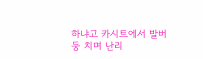하냐고 카시트에서 발버둥 치며 난리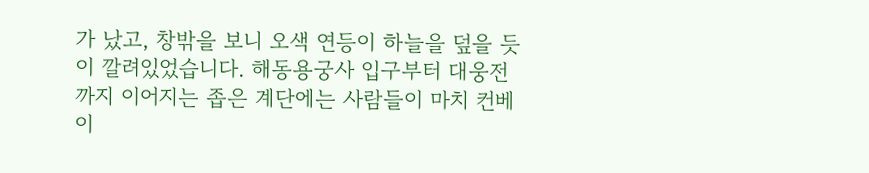가 났고, 창밖을 보니 오색 연등이 하늘을 덮을 듯이 깔려있었습니다. 해동용궁사 입구부터 대웅전까지 이어지는 좁은 계단에는 사람들이 마치 컨베이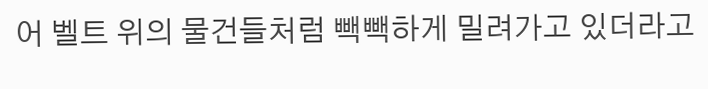어 벨트 위의 물건들처럼 빽빽하게 밀려가고 있더라고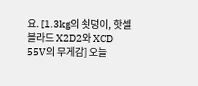요. [1.3kg의 쇳덩이, 핫셀블라드 X2D2와 XCD 55V의 무게감] 오늘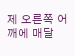제 오른쪽 어깨에 매달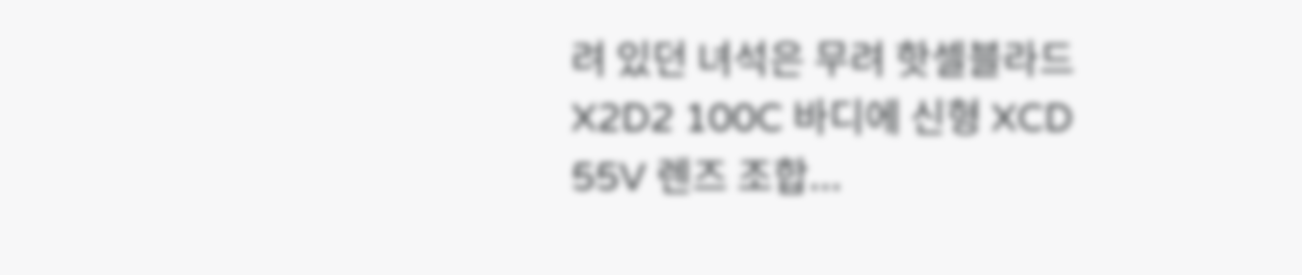려 있던 녀석은 무려 핫셀블라드 X2D2 100C 바디에 신형 XCD 55V 렌즈 조합...